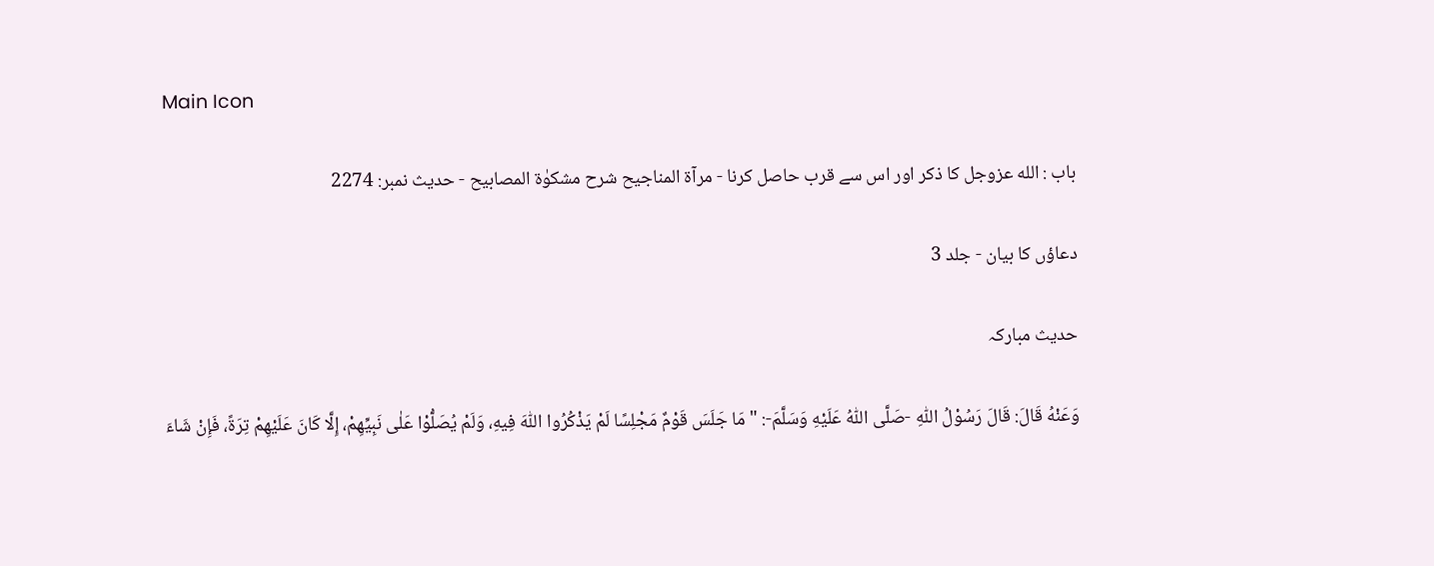Main Icon

باب : الله عزوجل کا ذکر اور اس سے قرب حاصل کرنا - مرآۃ المناجیح شرح مشکوٰۃ المصابیح - حدیث نمبر: 2274

دعاؤں کا بیان - جلد 3

حدیث مبارکہ

وَعَنْهُ قَالَ: قَالَ رَسُوْلُ اللّٰهِ -صَلَّى اللّٰهُ عَلَيْهِ وَسَلَّمَ-: "مَا جَلَسَ قَوْمٌ مَجْلِسًا لَمْ يَذْكُرُوا اللّٰهَ فِيهِ، وَلَمْ يُصَلُّوْا عَلٰى نَبِيِّهِمْ، إِلَّا كَانَ عَلَيْهِمْ تِرَةً، فَإِنْ شَاءَ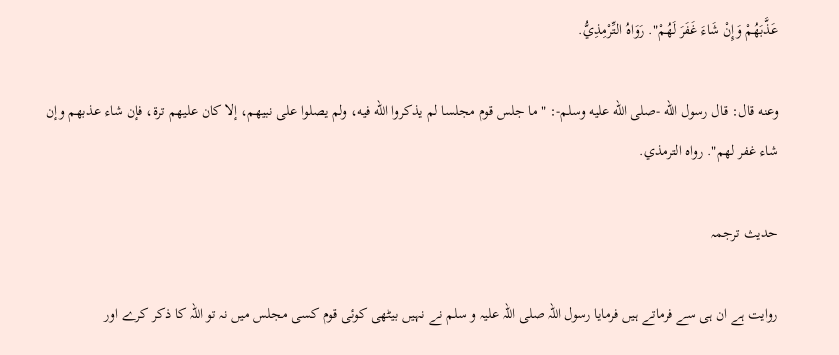عَذَّبَهُمْ وَإِنْ شَاءَ غَفَرَ لَهُمْ". رَوَاهُ التِّرْمِذِيُّ.

وعنه قال: قال رسول الله -صلى الله عليه وسلم-: "ما جلس قوم مجلسا لم يذكروا الله فيه، ولم يصلوا على نبيهم، إلا كان عليهم ترة، فإن شاء عذبهم وإن شاء غفر لهم". رواه الترمذي.

حدیث ترجمہ

روایت ہے ان ہی سے فرماتے ہیں فرمایا رسول اللہ صلی اللہ علیہ و سلم نے نہیں بیٹھی کوئی قوم کسی مجلس میں نہ تو اللہ کا ذکر کرے اور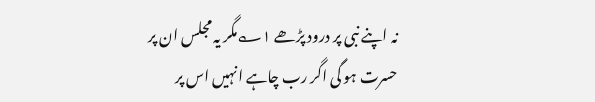نہ اپنے نبی پر درود پڑھے ۱؎مگر یہ مجلس ان پر حسرت ہو گی اگر رب چاہے انہیں اس پر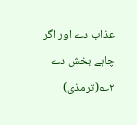عذاب دے اور اگر چاہے بخش دے ۲؎(ترمذی)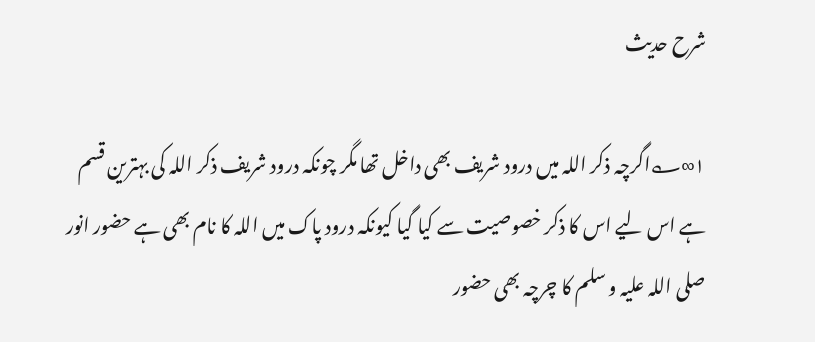شرح حدیث

۱∞؎اگرچہ ذکر اللہ میں درود شریف بھی داخل تھا مگر چونکہ درود شریف ذکر اللہ کی بہترین قسم ہے اس لیے اس کا ذکر خصوصیت سے کیا گیا کیونکہ درود پاک میں اللہ کا نام بھی ہے حضور انور صلی اللہ علیہ و سلم کا چرچہ بھی حضور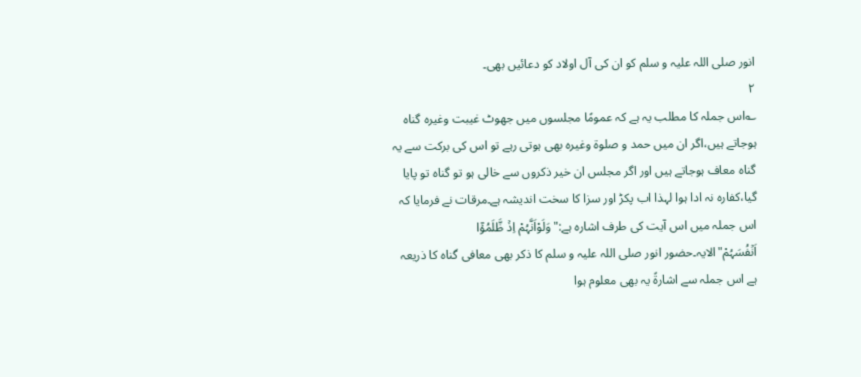انور صلی اللہ علیہ و سلم کو ان کی آل اولاد کو دعائیں بھی۔
۲
؎اس جملہ کا مطلب یہ ہے کہ عمومًا مجلسوں میں جھوٹ غیبت وغیرہ گناہ ہوجاتے ہیں،اگر ان میں حمد و صلوۃ وغیرہ بھی ہوتی رہے تو اس کی برکت سے یہ گناہ معاف ہوجاتے ہیں اور اگر مجلس ان خیر ذکروں سے خالی ہو تو گناہ تو پایا گیا،کفارہ نہ ادا ہوا لہذا اب پکڑ اور سزا کا سخت اندیشہ ہے۔مرقات نے فرمایا کہ اس جملہ میں اس آیت کی طرف اشارہ ہے:"وَلَوْاَنَّہُمْ اِذۡ ظَّلَمُوۡۤا اَنۡفُسَہُمْ"الایہ۔حضور انور صلی اللہ علیہ و سلم کا ذکر بھی معافی گناہ کا ذریعہ ہے اس جملہ سے اشارۃً یہ بھی معلوم ہوا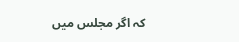کہ اگر مجلس میں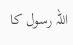اللہ رسول کا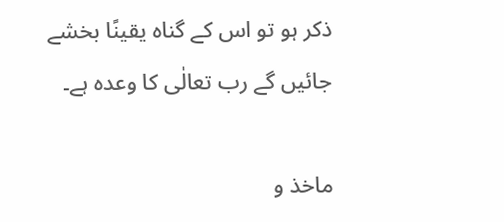ذکر ہو تو اس کے گناہ یقینًا بخشے جائیں گے رب تعالٰی کا وعدہ ہے۔

ماخذ و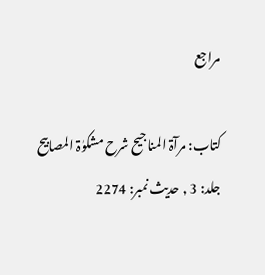مراجع

کتاب: مرآۃ المناجیح شرح مشکوٰۃ المصابیح جلد: 3 , حدیث نمبر: 2274